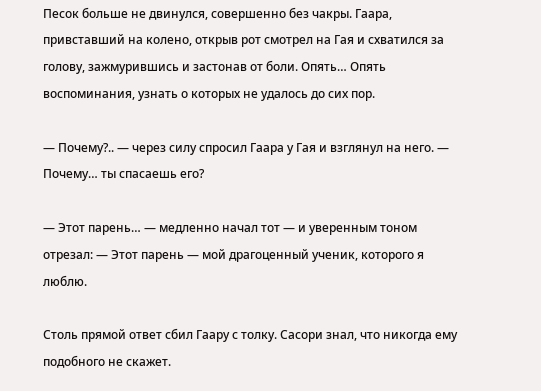Песок больше не двинулся, совершенно без чакры. Гаара, привставший на колено, открыв рот смотрел на Гая и схватился за голову, зажмурившись и застонав от боли. Опять… Опять воспоминания, узнать о которых не удалось до сих пор.

— Почему?.. — через силу спросил Гаара у Гая и взглянул на него. — Почему… ты спасаешь его?

— Этот парень… — медленно начал тот — и уверенным тоном отрезал: — Этот парень — мой драгоценный ученик, которого я люблю.

Столь прямой ответ сбил Гаару с толку. Сасори знал, что никогда ему подобного не скажет.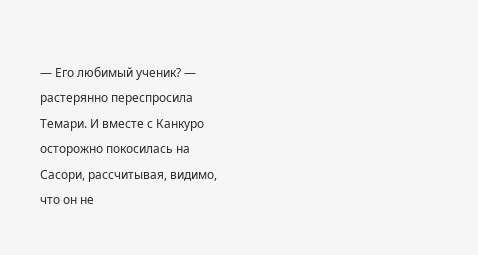— Его любимый ученик? — растерянно переспросила Темари. И вместе с Канкуро осторожно покосилась на Сасори, рассчитывая, видимо, что он не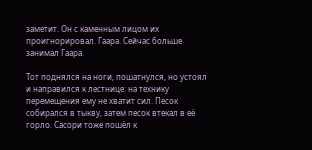заметит. Он с каменным лицом их проигнорировал. Гаара. Сейчас больше занимал Гаара.

Тот поднялся на ноги, пошатнулся, но устоял и направился к лестнице: на технику перемещения ему не хватит сил. Песок собирался в тыкву, затем песок втекал в её горло. Сасори тоже пошёл к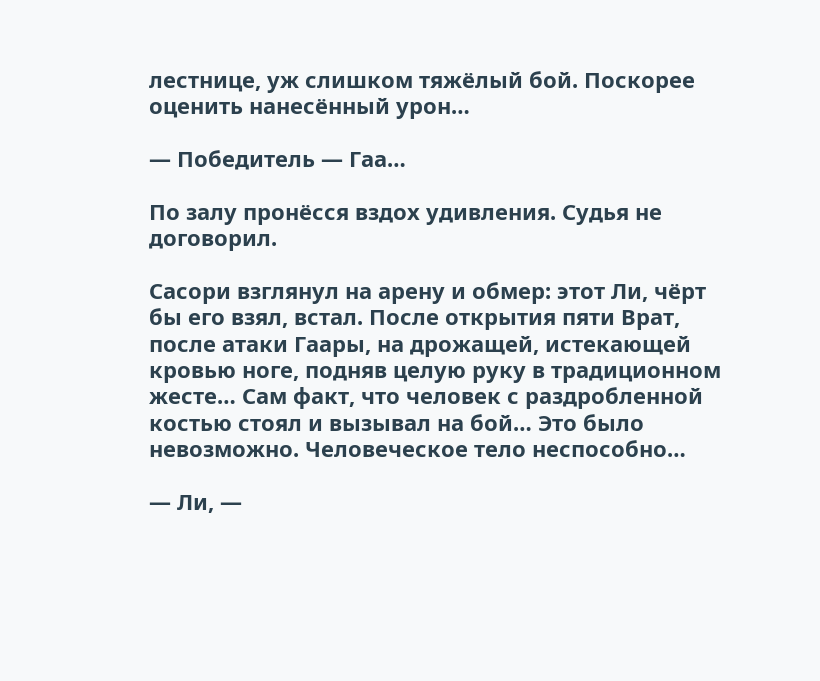лестнице, уж слишком тяжёлый бой. Поскорее оценить нанесённый урон…

— Победитель — Гаа…

По залу пронёсся вздох удивления. Судья не договорил.

Сасори взглянул на арену и обмер: этот Ли, чёрт бы его взял, встал. После открытия пяти Врат, после атаки Гаары, на дрожащей, истекающей кровью ноге, подняв целую руку в традиционном жесте… Сам факт, что человек с раздробленной костью стоял и вызывал на бой… Это было невозможно. Человеческое тело неспособно…

— Ли, —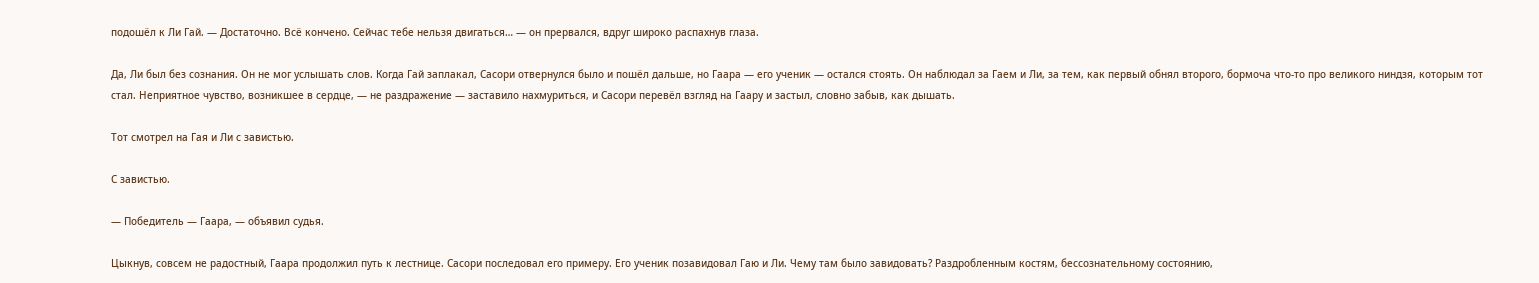подошёл к Ли Гай. — Достаточно. Всё кончено. Сейчас тебе нельзя двигаться… — он прервался, вдруг широко распахнув глаза.

Да, Ли был без сознания. Он не мог услышать слов. Когда Гай заплакал, Сасори отвернулся было и пошёл дальше, но Гаара — его ученик — остался стоять. Он наблюдал за Гаем и Ли, за тем, как первый обнял второго, бормоча что-то про великого ниндзя, которым тот стал. Неприятное чувство, возникшее в сердце, — не раздражение — заставило нахмуриться, и Сасори перевёл взгляд на Гаару и застыл, словно забыв, как дышать.

Тот смотрел на Гая и Ли с завистью.

С завистью.

— Победитель — Гаара, — объявил судья.

Цыкнув, совсем не радостный, Гаара продолжил путь к лестнице. Сасори последовал его примеру. Его ученик позавидовал Гаю и Ли. Чему там было завидовать? Раздробленным костям, бессознательному состоянию,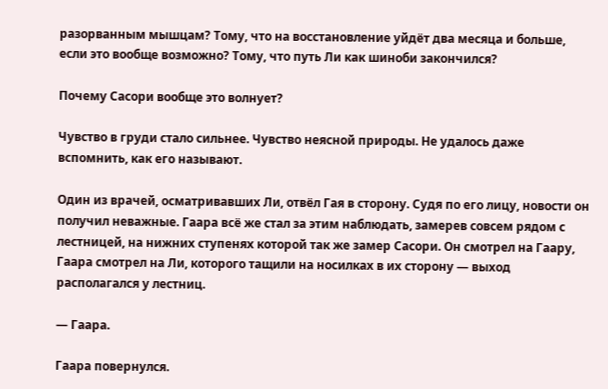разорванным мышцам? Тому, что на восстановление уйдёт два месяца и больше, если это вообще возможно? Тому, что путь Ли как шиноби закончился?

Почему Сасори вообще это волнует?

Чувство в груди стало сильнее. Чувство неясной природы. Не удалось даже вспомнить, как его называют.

Один из врачей, осматривавших Ли, отвёл Гая в сторону. Судя по его лицу, новости он получил неважные. Гаара всё же стал за этим наблюдать, замерев совсем рядом с лестницей, на нижних ступенях которой так же замер Сасори. Он смотрел на Гаару, Гаара смотрел на Ли, которого тащили на носилках в их сторону — выход располагался у лестниц.

— Гаара.

Гаара повернулся.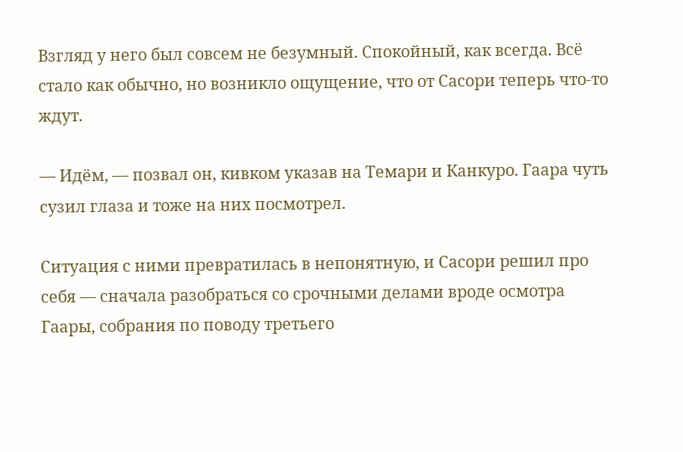Взгляд у него был совсем не безумный. Спокойный, как всегда. Всё стало как обычно, но возникло ощущение, что от Сасори теперь что-то ждут.

— Идём, — позвал он, кивком указав на Темари и Канкуро. Гаара чуть сузил глаза и тоже на них посмотрел.

Ситуация с ними превратилась в непонятную, и Сасори решил про себя — сначала разобраться со срочными делами вроде осмотра Гаары, собрания по поводу третьего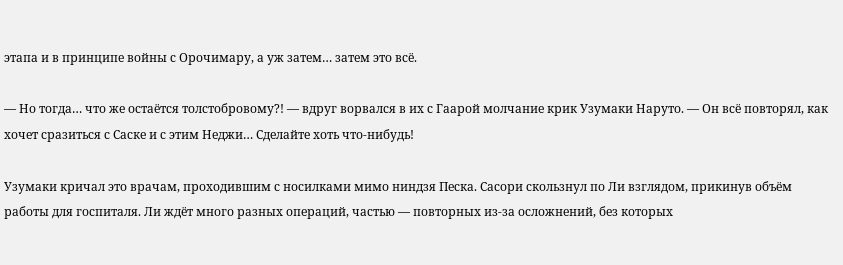этапа и в принципе войны с Орочимару, а уж затем… затем это всё.

— Но тогда… что же остаётся толстобровому?! — вдруг ворвался в их с Гаарой молчание крик Узумаки Наруто. — Он всё повторял, как хочет сразиться с Саске и с этим Неджи… Сделайте хоть что-нибудь!

Узумаки кричал это врачам, проходившим с носилками мимо ниндзя Песка. Сасори скользнул по Ли взглядом, прикинув объём работы для госпиталя. Ли ждёт много разных операций, частью — повторных из-за осложнений, без которых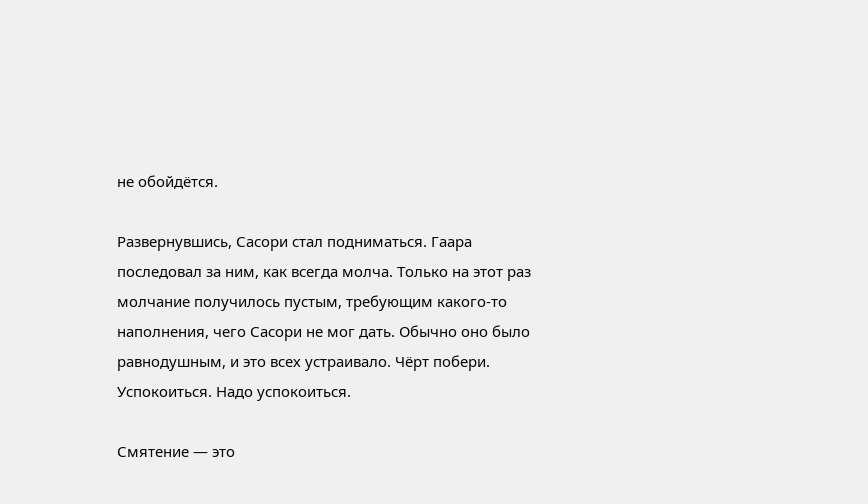не обойдётся.

Развернувшись, Сасори стал подниматься. Гаара последовал за ним, как всегда молча. Только на этот раз молчание получилось пустым, требующим какого-то наполнения, чего Сасори не мог дать. Обычно оно было равнодушным, и это всех устраивало. Чёрт побери. Успокоиться. Надо успокоиться.

Смятение — это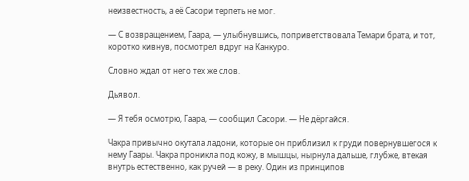неизвестность, а её Сасори терпеть не мог.

— С возвращением, Гаара, — улыбнувшись, поприветствовала Темари брата, и тот, коротко кивнув, посмотрел вдруг на Канкуро.

Словно ждал от него тех же слов.

Дьявол.

— Я тебя осмотрю, Гаара, — сообщил Сасори. — Не дёргайся.

Чакра привычно окутала ладони, которые он приблизил к груди повернувшегося к нему Гаары. Чакра проникла под кожу, в мышцы, нырнула дальше, глубже, втекая внутрь естественно, как ручей — в реку. Один из принципов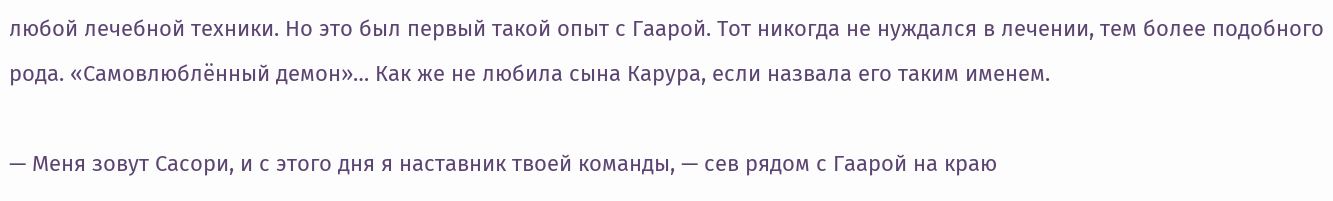любой лечебной техники. Но это был первый такой опыт с Гаарой. Тот никогда не нуждался в лечении, тем более подобного рода. «Самовлюблённый демон»… Как же не любила сына Карура, если назвала его таким именем.

— Меня зовут Сасори, и с этого дня я наставник твоей команды, — сев рядом с Гаарой на краю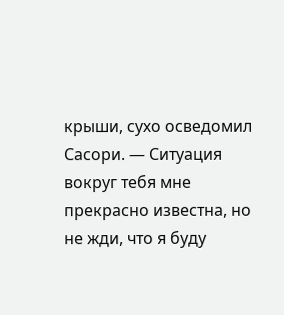крыши, сухо осведомил Сасори. — Ситуация вокруг тебя мне прекрасно известна, но не жди, что я буду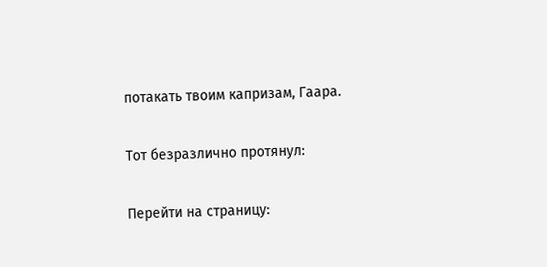потакать твоим капризам, Гаара.

Тот безразлично протянул:

Перейти на страницу: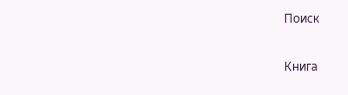Поиск

Книга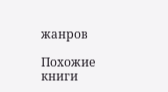жанров

Похожие книги